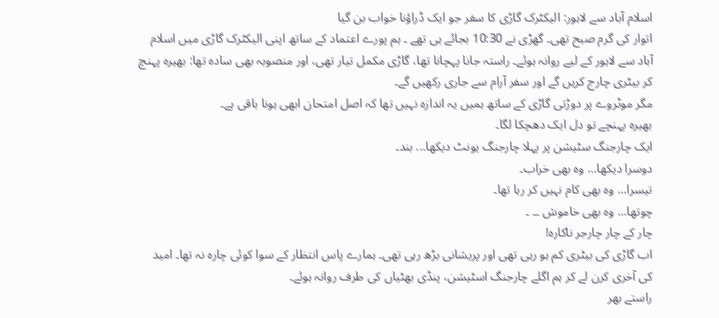اسلام آباد سے لاہور: الیکٹرک گاڑی کا سفر جو ایک ڈراؤنا خواب بن گیا
اتوار کی گرم صبح تھی۔ گھڑی نے 10:30 بجائے ہی تھے ۔ ہم پورے اعتماد کے ساتھ اپنی الیکٹرک گاڑی میں اسلام آباد سے لاہور کے لیے روانہ ہوئے۔ راستہ جانا پہچانا تھا، گاڑی مکمل تیار تھی، اور منصوبہ بھی سادہ تھا: بھیرہ پہنچ کر بیٹری چارج کریں گے اور سفر آرام سے جاری رکھیں گے۔
مگر موٹروے پر دوڑتی گاڑی کے ساتھ ہمیں یہ اندازہ نہیں تھا کہ اصل امتحان ابھی ہونا باقی ہے۔
بھیرہ پہنچے تو دل ایک دھچکا لگا۔
ایک چارجنگ سٹیشن پر پہلا چارجنگ یونٹ دیکھا... بند۔
دوسرا دیکھا... وہ بھی خراب۔
تیسرا... وہ بھی کام نہیں کر رہا تھا۔
چوتھا... وہ بھی خاموش ۔۔ ۔
چار کے چار چارجر ناکارہ!
اب گاڑی کی بیٹری کم ہو رہی تھی اور پریشانی بڑھ رہی تھی۔ ہمارے پاس انتظار کے سوا کوئی چارہ نہ تھا۔ امید کی آخری کرن لے کر ہم اگلے چارجنگ اسٹیشن، پنڈی بھٹیاں کی طرف روانہ ہوئے۔
راستے بھر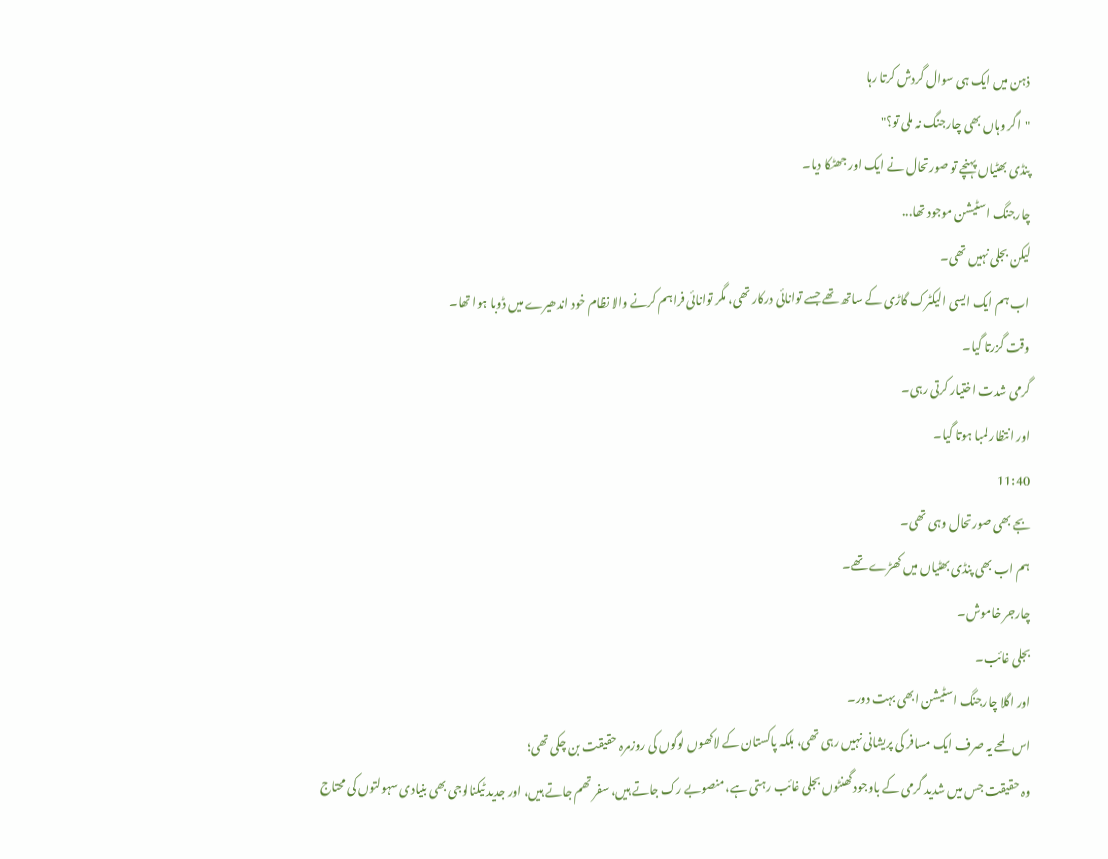ذہن میں ایک ہی سوال گردش کرتا رہا
"اگر وہاں بھی چارجنگ نہ ملی تو؟"
پنڈی بھٹیاں پہنچے تو صورتحال نے ایک اور جھٹکا دیا۔
چارجنگ اسٹیشن موجود تھا...
لیکن بجلی نہیں تھی۔
اب ہم ایک ایسی الیکٹرک گاڑی کے ساتھ تھے جسے توانائی درکار تھی، مگر توانائی فراہم کرنے والا نظام خود اندھیرے میں ڈوبا ہوا تھا۔
وقت گزرتا گیا۔
گرمی شدت اختیار کرتی رہی۔
اور انتظار لمبا ہوتا گیا۔
11:40
بجے بھی صورتحال وہی تھی۔
ہم اب بھی پنڈی بھٹیاں میں کھڑے تھے۔
چارجر خاموش۔
بجلی غائب۔
اور اگلا چارجنگ اسٹیشن ابھی بہت دور۔
اس لمحے یہ صرف ایک مسافر کی پریشانی نہیں رہی تھی، بلکہ پاکستان کے لاکھوں لوگوں کی روزمرہ حقیقت بن چکی تھی؛
وہ حقیقت جس میں شدید گرمی کے باوجود گھنٹوں بجلی غائب رہتی ہے، منصوبے رک جاتے ہیں، سفر تھم جاتے ہیں، اور جدید ٹیکنالوجی بھی بنیادی سہولتوں کی محتاج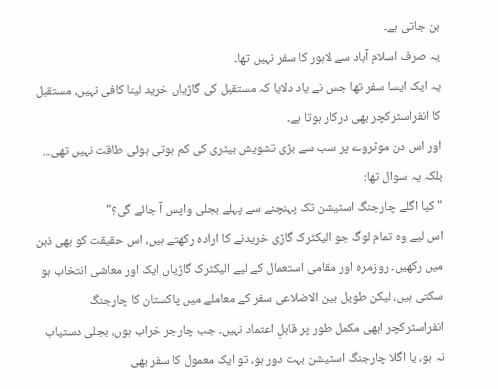بن جاتی ہے۔
یہ صرف اسلام آباد سے لاہور کا سفر نہیں تھا۔
یہ ایک ایسا سفر تھا جس نے یاد دلایا کہ مستقبل کی گاڑیاں خرید لینا کافی نہیں، مستقبل کا انفراسٹرکچر بھی درکار ہوتا ہے۔
اور اس دن موٹروے پر سب سے بڑی تشویش بیٹری کی کم ہوتی ہوئی طاقت نہیں تھی...
بلکہ یہ سوال تھا:
"کیا اگلے چارجنگ اسٹیشن تک پہنچنے سے پہلے بجلی واپس آ جائے گی؟"
اس لیے وہ تمام لوگ جو الیکٹرک گاڑی خریدنے کا ارادہ رکھتے ہیں، اس حقیقت کو بھی ذہن میں رکھیں۔ روزمرہ اور مقامی استعمال کے لیے الیکٹرک گاڑیاں ایک اور معاشی انتخاب ہو سکتی ہیں، لیکن طویل بین الاضلاعی سفر کے معاملے میں پاکستان کا چارجنگ انفراسٹرکچر ابھی مکمل طور پر قابلِ اعتماد نہیں۔ جب چارجر خراب ہوں، بجلی دستیاب نہ ہو، یا اگلا چارجنگ اسٹیشن بہت دور ہو، تو ایک معمول کا سفر بھی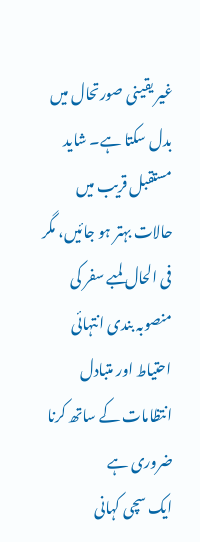غیر یقینی صورتحال میں بدل سکتا ہے۔ شاید مستقبل قریب میں حالات بہتر ہو جائیں، مگر فی الحال لمبے سفر کی منصوبہ بندی انتہائی احتیاط اور متبادل انتظامات کے ساتھ کرنا ضروری ہے
ایک سچی کہانی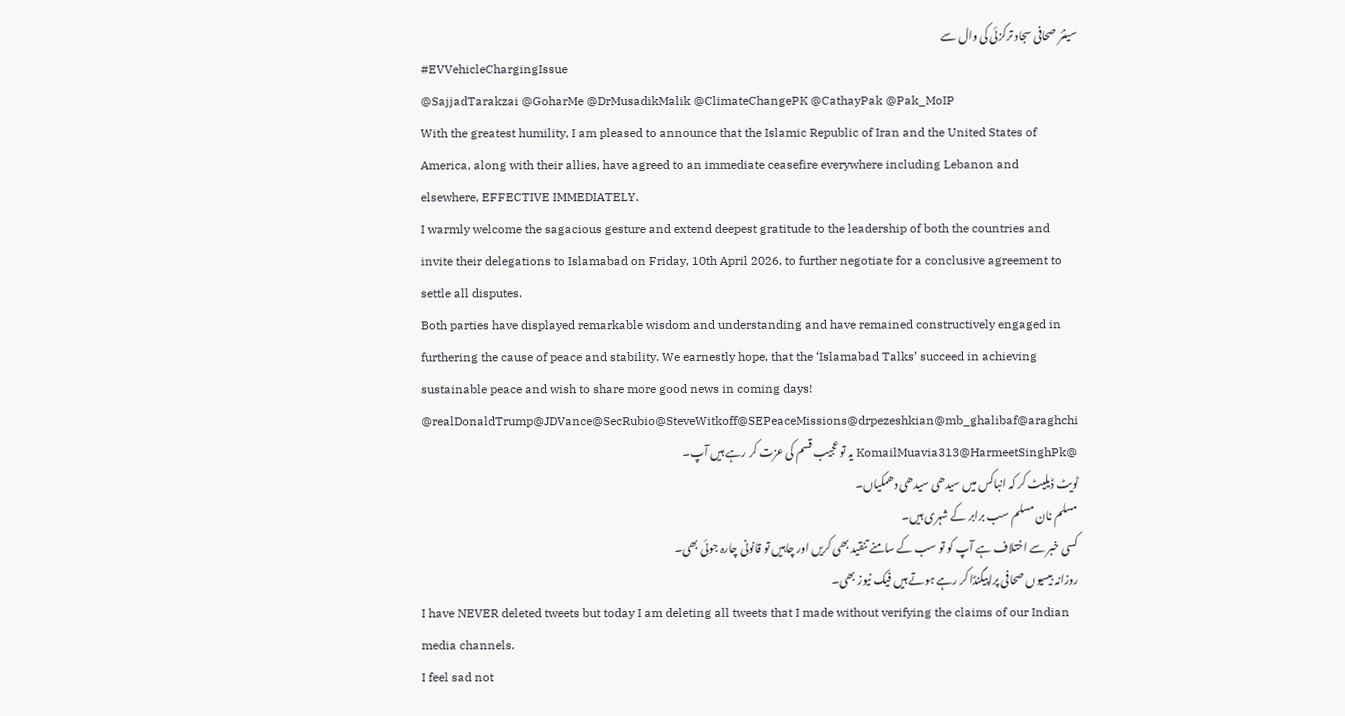سینئر صحافی سجاد ترکزئی کی وال سے
#EVVehicleChargingIssue
@SajjadTarakzai @GoharMe @DrMusadikMalik @ClimateChangePK @CathayPak @Pak_MoIP
With the greatest humility, I am pleased to announce that the Islamic Republic of Iran and the United States of America, along with their allies, have agreed to an immediate ceasefire everywhere including Lebanon and elsewhere, EFFECTIVE IMMEDIATELY.
I warmly welcome the sagacious gesture and extend deepest gratitude to the leadership of both the countries and invite their delegations to Islamabad on Friday, 10th April 2026, to further negotiate for a conclusive agreement to settle all disputes.
Both parties have displayed remarkable wisdom and understanding and have remained constructively engaged in furthering the cause of peace and stability. We earnestly hope, that the ‘Islamabad Talks’ succeed in achieving sustainable peace and wish to share more good news in coming days!
@realDonaldTrump@JDVance@SecRubio@SteveWitkoff@SEPeaceMissions@drpezeshkian@mb_ghalibaf@araghchi
@KomailMuavia313@HarmeetSinghPk یہ تو عجیب قسم کی عزت کر رہے ہیں آپ۔
ٹویٹ ڈیلیٹ کر کہ انباکس میں سیدھی سیدھی دھمکیاں۔
مسلم نان مسلم سب برابر کے شہری ہیں۔
کسی خبر سے اختلاف ہے آپ کو تو سب کے سامنے تنقید بھی کریں اور چاہیں تو قانونی چارہ جوئی بھی۔
روزانہ بیسیوں صحافی پراپیگنڈا کر رہے ہوتے ہیں فیک نیوز بھی۔
I have NEVER deleted tweets but today I am deleting all tweets that I made without verifying the claims of our Indian media channels.
I feel sad not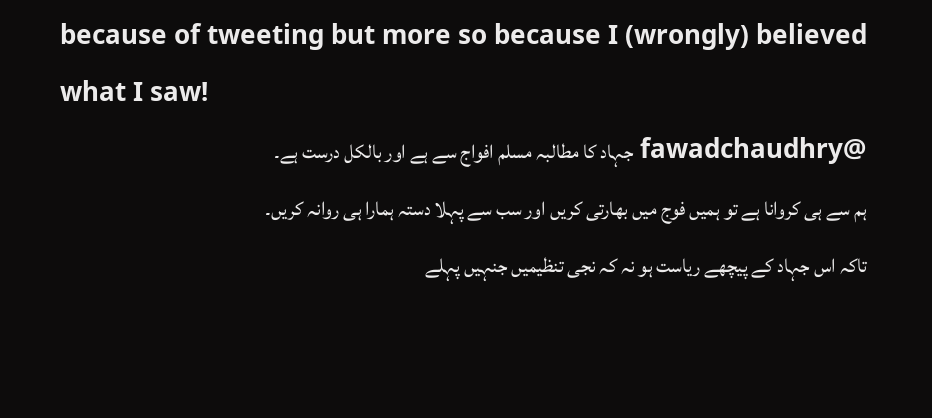because of tweeting but more so because I (wrongly) believed what I saw!
@fawadchaudhry جہاد کا مطالبہ مسلم افواج سے ہے اور بالکل درست ہے۔
ہم سے ہی کروانا ہے تو ہمیں فوج میں بھارتی کریں اور سب سے پہلا دستہ ہمارا ہی روانہ کریں۔
تاکہ اس جہاد کے پیچھے ریاست ہو نہ کہ نجی تنظیمیں جنہیں پہلے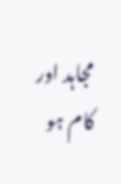مجاہد اور کام ہو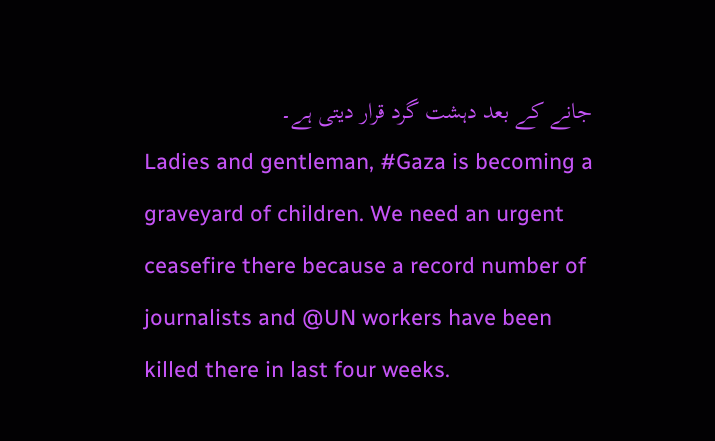جانے کے بعد دہشت گرد قرار دیتی ہے۔
Ladies and gentleman, #Gaza is becoming a graveyard of children. We need an urgent ceasefire there because a record number of journalists and @UN workers have been killed there in last four weeks.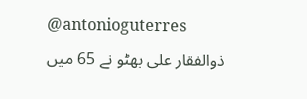@antonioguterres
ذوالفقار علی بھٹو نے 65 میں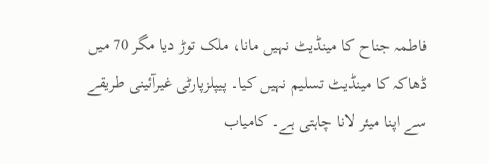فاطمہ جناح کا مینڈیٹ نہیں مانا، ملک توڑ دیا مگر 70 میں ڈھاکہ کا مینڈیٹ تسلیم نہیں کیا۔ پیپلزپارٹی غیرآئینی طریقے سے اپنا میئر لانا چاہتی ہے۔ کامیاب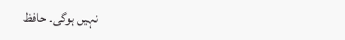نہیں ہوگی۔ حافظ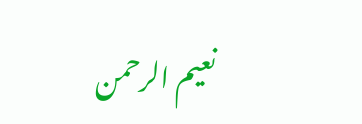نعیم الرحمن